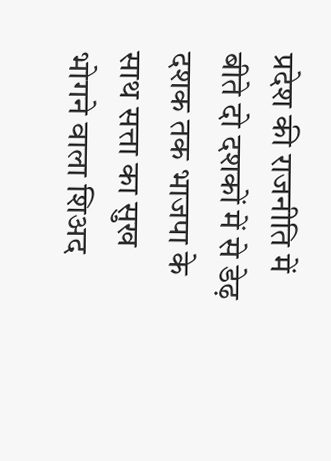प्रदेश की राजनीति में बीते दो दशकों में से डेढ़ दशक तक भाजपा के साथ सत्ता का सुख भोगने वाला शिअद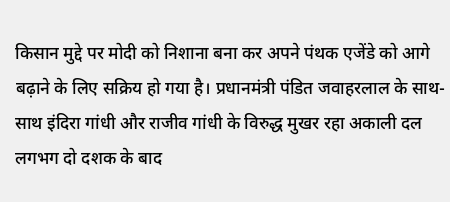किसान मुद्दे पर मोदी को निशाना बना कर अपने पंथक एजेंडे को आगे बढ़ाने के लिए सक्रिय हो गया है। प्रधानमंत्री पंडित जवाहरलाल के साथ-साथ इंदिरा गांधी और राजीव गांधी के विरुद्ध मुखर रहा अकाली दल लगभग दो दशक के बाद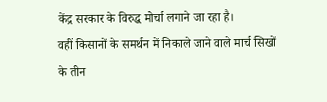केंद्र सरकार के विरुद्ध मोर्चा लगाने जा रहा है।
वहीं किसानों के समर्थन में निकाले जाने वाले मार्च सिखों के तीन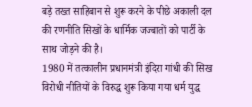बड़े तख्त साहिबान से शुरू करने के पीछे अकाली दल की रणनीति सिखों के धार्मिक जज्बातों को पार्टी के साथ जोड़ने की है।
1980 में तत्कालीन प्रधानमंत्री इंदिरा गांधी की सिख विरोधी नीतियों के विरुद्ध शुरू किया गया धर्म युद्ध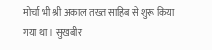मोर्चा भी श्री अकाल तख्त साहिब से शुरू किया गया था। सुखबीर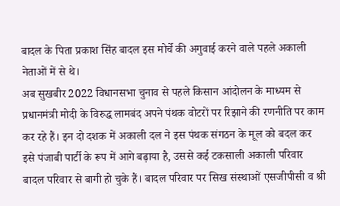बादल के पिता प्रकाश सिंह बादल इस मोर्चे की अगुवाई करने वाले पहले अकाली नेताओं में से थे।
अब सुखबीर 2022 विधानसभा चुनाव से पहले किसान आंदोलन के माध्यम से प्रधानमंत्री मोदी के विरुद्ध लामबंद अपने पंथक वोटरों पर रिझाने की रणनीति पर काम कर रहे हैं। इन दो दशक में अकाली दल ने इस पंथक संगठन के मूल को बदल कर इसे पंजाबी पार्टी के रूप में आगे बढ़ाया है, उससे कई टकसाली अकाली परिवार बादल परिवार से बागी हो चुके हैं। बादल परिवार पर सिख संस्थाओं एसजीपीसी व श्री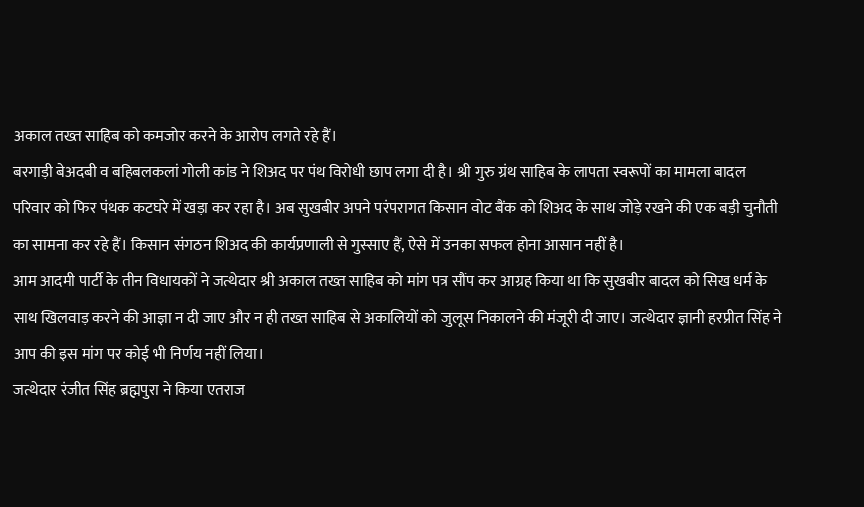अकाल तख्त साहिब को कमजोर करने के आरोप लगते रहे हैं।
बरगाड़ी बेअदबी व बहिबलकलां गोली कांड ने शिअद पर पंथ विरोधी छाप लगा दी है। श्री गुरु ग्रंथ साहिब के लापता स्वरूपों का मामला बादल परिवार को फिर पंथक कटघरे में खड़ा कर रहा है। अब सुखबीर अपने परंपरागत किसान वोट बैंक को शिअद के साथ जोड़े रखने की एक बड़ी चुनौती का सामना कर रहे हैं। किसान संगठन शिअद की कार्यप्रणाली से गुस्साए हैं, ऐसे में उनका सफल होना आसान नहीं है।
आम आदमी पार्टी के तीन विधायकों ने जत्थेदार श्री अकाल तख्त साहिब को मांग पत्र सौंप कर आग्रह किया था कि सुखबीर बादल को सिख धर्म के साथ खिलवाड़ करने की आज्ञा न दी जाए और न ही तख्त साहिब से अकालियों को जुलूस निकालने की मंजूरी दी जाए। जत्थेदार ज्ञानी हरप्रीत सिंह ने आप की इस मांग पर कोई भी निर्णय नहीं लिया।
जत्थेदार रंजीत सिंह ब्रह्मपुरा ने किया एतराज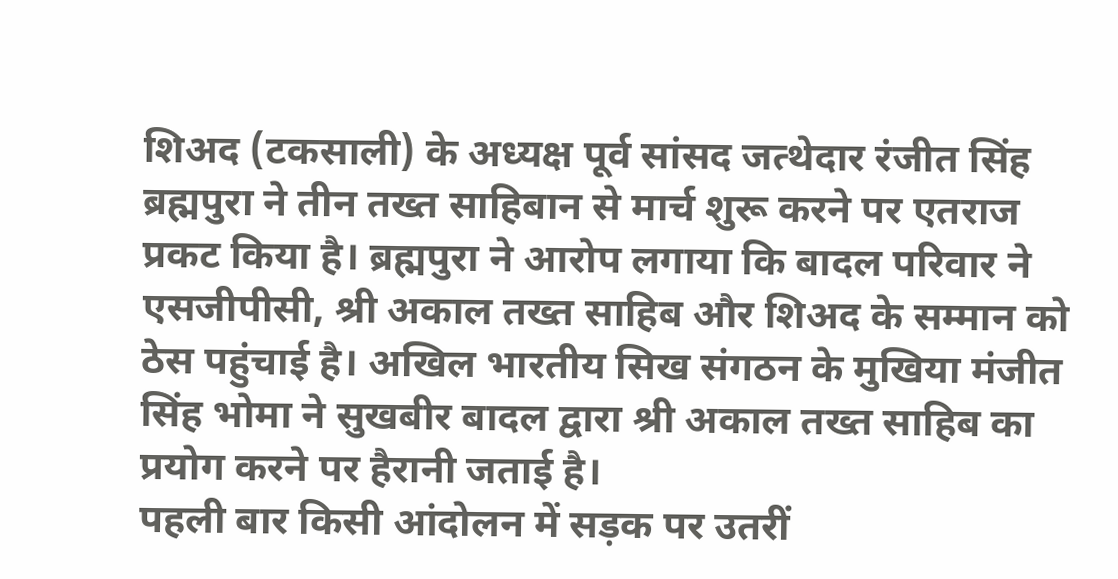शिअद (टकसाली) के अध्यक्ष पूर्व सांसद जत्थेदार रंजीत सिंह ब्रह्मपुरा ने तीन तख्त साहिबान से मार्च शुरू करने पर एतराज प्रकट किया है। ब्रह्मपुरा ने आरोप लगाया कि बादल परिवार ने एसजीपीसी, श्री अकाल तख्त साहिब और शिअद के सम्मान को ठेस पहुंचाई है। अखिल भारतीय सिख संगठन के मुखिया मंजीत सिंह भोमा ने सुखबीर बादल द्वारा श्री अकाल तख्त साहिब का प्रयोग करने पर हैरानी जताई है।
पहली बार किसी आंदोलन में सड़क पर उतरीं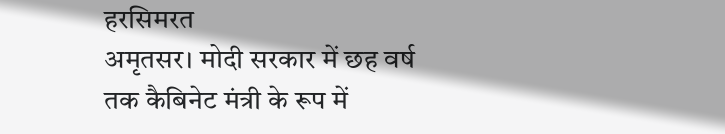हरसिमरत
अमृतसर। मोदी सरकार में छह वर्ष तक कैबिनेट मंत्री के रूप में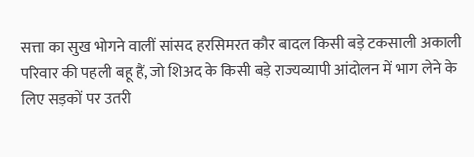सत्ता का सुख भोगने वालीं सांसद हरसिमरत कौर बादल किसी बड़े टकसाली अकाली परिवार की पहली बहू हैं, जो शिअद के किसी बड़े राज्यव्यापी आंदोलन में भाग लेने के लिए सड़कों पर उतरी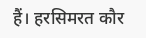हैं। हरसिमरत कौर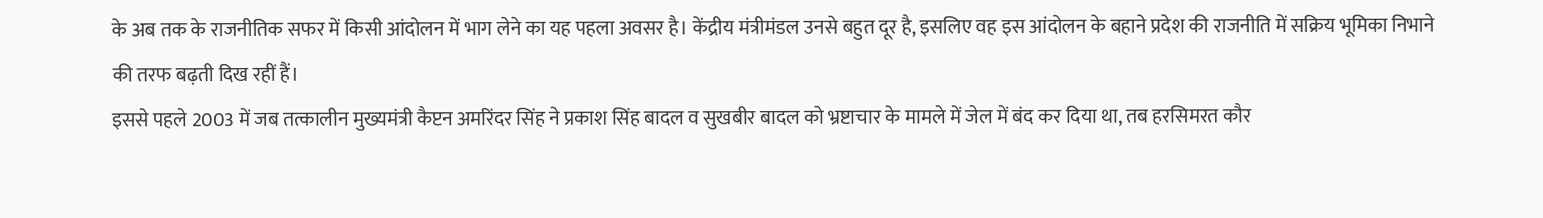के अब तक के राजनीतिक सफर में किसी आंदोलन में भाग लेने का यह पहला अवसर है। केंद्रीय मंत्रीमंडल उनसे बहुत दूर है, इसलिए वह इस आंदोलन के बहाने प्रदेश की राजनीति में सक्रिय भूमिका निभाने की तरफ बढ़ती दिख रहीं हैं।
इससे पहले 2003 में जब तत्कालीन मुख्यमंत्री कैप्टन अमरिंदर सिंह ने प्रकाश सिंह बादल व सुखबीर बादल को भ्रष्टाचार के मामले में जेल में बंद कर दिया था, तब हरसिमरत कौर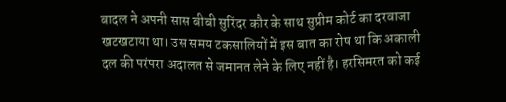बादल ने अपनी सास बीबी सुरिंदर कौर के साथ सुप्रीम कोर्ट का दरवाजा खटखटाया था। उस समय टकसालियों में इस बात का रोष था कि अकाली दल की परंपरा अदालत से जमानत लेने के लिए नहीं है। हरसिमरत को कई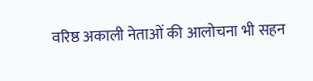वरिष्ठ अकाली नेताओं की आलोचना भी सहन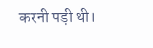करनी पड़ी थी।